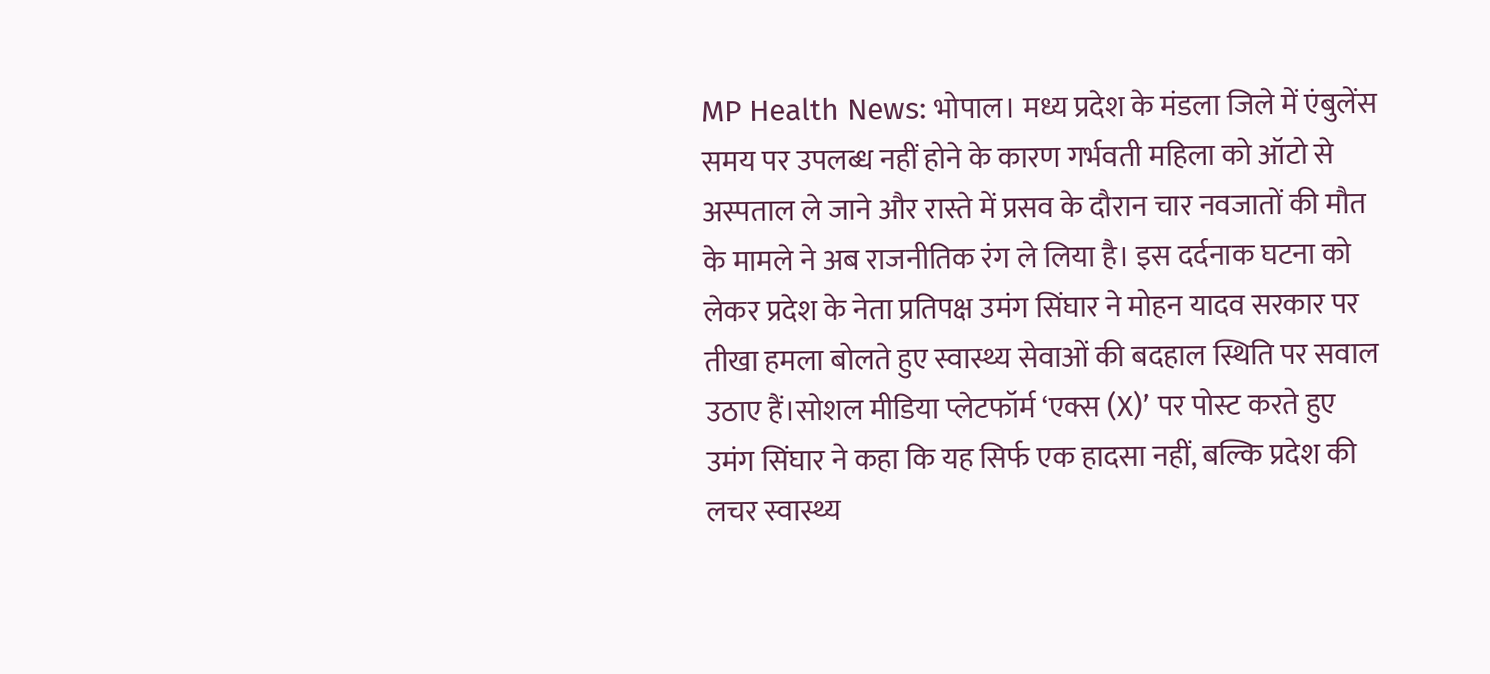MP Health News: भोपाल। मध्य प्रदेश के मंडला जिले में एंबुलेंस समय पर उपलब्ध नहीं होने के कारण गर्भवती महिला को ऑटो से अस्पताल ले जाने और रास्ते में प्रसव के दौरान चार नवजातों की मौत के मामले ने अब राजनीतिक रंग ले लिया है। इस दर्दनाक घटना को लेकर प्रदेश के नेता प्रतिपक्ष उमंग सिंघार ने मोहन यादव सरकार पर तीखा हमला बोलते हुए स्वास्थ्य सेवाओं की बदहाल स्थिति पर सवाल उठाए हैं।सोशल मीडिया प्लेटफॉर्म ‘एक्स (X)’ पर पोस्ट करते हुए उमंग सिंघार ने कहा कि यह सिर्फ एक हादसा नहीं, बल्कि प्रदेश की लचर स्वास्थ्य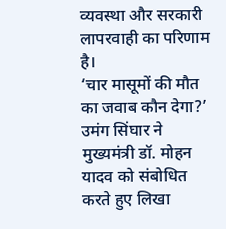व्यवस्था और सरकारी लापरवाही का परिणाम है।
‘चार मासूमों की मौत का जवाब कौन देगा?’
उमंग सिंघार ने मुख्यमंत्री डॉ. मोहन यादव को संबोधित करते हुए लिखा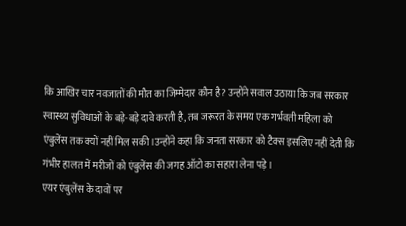कि आखिर चार नवजातों की मौत का जिम्मेदार कौन है? उन्होंने सवाल उठाया कि जब सरकार स्वास्थ्य सुविधाओं के बड़े-बड़े दावे करती है, तब जरूरत के समय एक गर्भवती महिला को एंबुलेंस तक क्यों नहीं मिल सकी।उन्होंने कहा कि जनता सरकार को टैक्स इसलिए नहीं देती कि गंभीर हालत में मरीजों को एंबुलेंस की जगह ऑटो का सहारा लेना पड़े।
एयर एंबुलेंस के दावों पर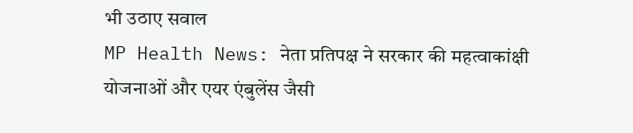भी उठाए सवाल
MP Health News: नेता प्रतिपक्ष ने सरकार की महत्वाकांक्षी योजनाओं और एयर एंबुलेंस जैसी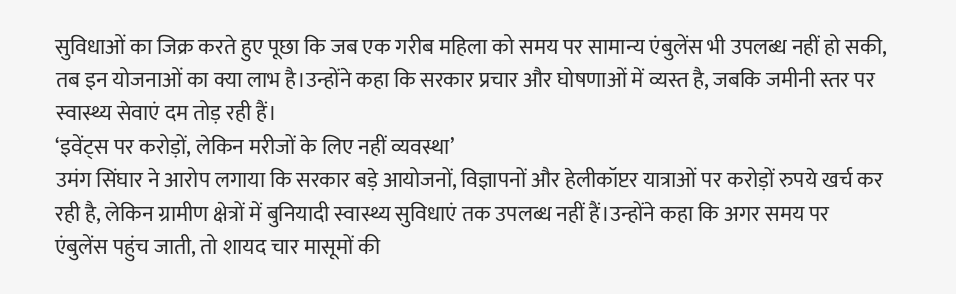सुविधाओं का जिक्र करते हुए पूछा कि जब एक गरीब महिला को समय पर सामान्य एंबुलेंस भी उपलब्ध नहीं हो सकी, तब इन योजनाओं का क्या लाभ है।उन्होंने कहा कि सरकार प्रचार और घोषणाओं में व्यस्त है, जबकि जमीनी स्तर पर स्वास्थ्य सेवाएं दम तोड़ रही हैं।
‘इवेंट्स पर करोड़ों, लेकिन मरीजों के लिए नहीं व्यवस्था’
उमंग सिंघार ने आरोप लगाया कि सरकार बड़े आयोजनों, विज्ञापनों और हेलीकॉप्टर यात्राओं पर करोड़ों रुपये खर्च कर रही है, लेकिन ग्रामीण क्षेत्रों में बुनियादी स्वास्थ्य सुविधाएं तक उपलब्ध नहीं हैं।उन्होंने कहा कि अगर समय पर एंबुलेंस पहुंच जाती, तो शायद चार मासूमों की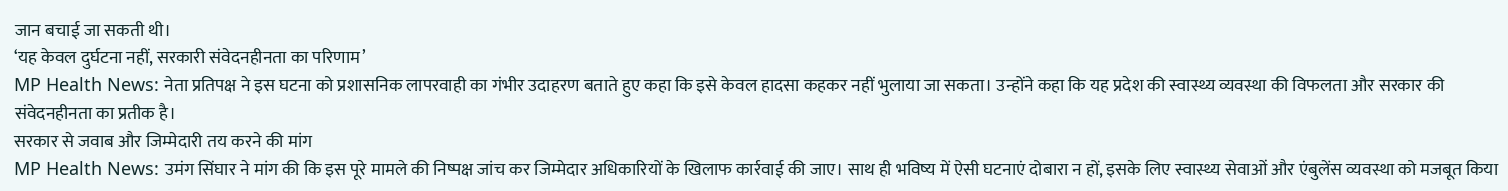जान बचाई जा सकती थी।
‘यह केवल दुर्घटना नहीं, सरकारी संवेदनहीनता का परिणाम’
MP Health News: नेता प्रतिपक्ष ने इस घटना को प्रशासनिक लापरवाही का गंभीर उदाहरण बताते हुए कहा कि इसे केवल हादसा कहकर नहीं भुलाया जा सकता। उन्होंने कहा कि यह प्रदेश की स्वास्थ्य व्यवस्था की विफलता और सरकार की संवेदनहीनता का प्रतीक है।
सरकार से जवाब और जिम्मेदारी तय करने की मांग
MP Health News: उमंग सिंघार ने मांग की कि इस पूरे मामले की निष्पक्ष जांच कर जिम्मेदार अधिकारियों के खिलाफ कार्रवाई की जाए। साथ ही भविष्य में ऐसी घटनाएं दोबारा न हों, इसके लिए स्वास्थ्य सेवाओं और एंबुलेंस व्यवस्था को मजबूत किया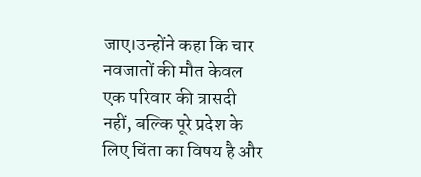जाए।उन्होंने कहा कि चार नवजातों की मौत केवल एक परिवार की त्रासदी नहीं, बल्कि पूरे प्रदेश के लिए चिंता का विषय है और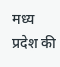मध्य प्रदेश की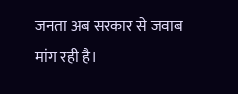जनता अब सरकार से जवाब मांग रही है।